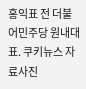홍익표 전 더불어민주당 원내대표. 쿠키뉴스 자료사진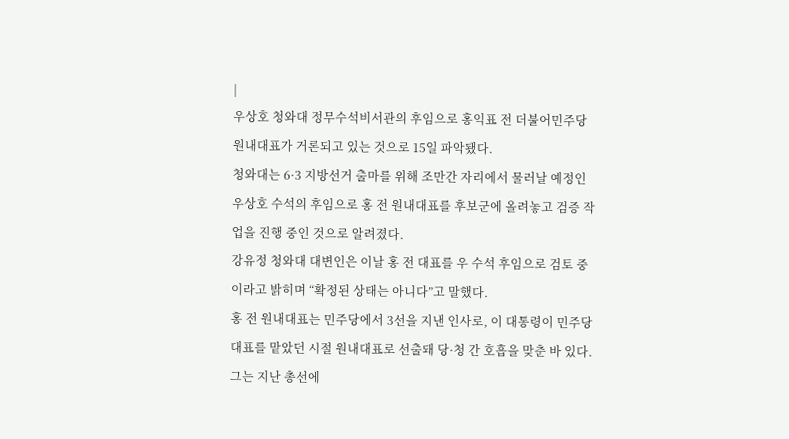|
우상호 청와대 정무수석비서관의 후임으로 홍익표 전 더불어민주당 원내대표가 거론되고 있는 것으로 15일 파악됐다.
청와대는 6·3 지방선거 출마를 위해 조만간 자리에서 물러날 예정인 우상호 수석의 후임으로 홍 전 원내대표를 후보군에 올려놓고 검증 작업을 진행 중인 것으로 알려졌다.
강유정 청와대 대변인은 이날 홍 전 대표를 우 수석 후임으로 검토 중이라고 밝히며 “확정된 상태는 아니다”고 말했다.
홍 전 원내대표는 민주당에서 3선을 지낸 인사로, 이 대통령이 민주당 대표를 맡았던 시절 원내대표로 선출돼 당·청 간 호흡을 맞춘 바 있다. 그는 지난 총선에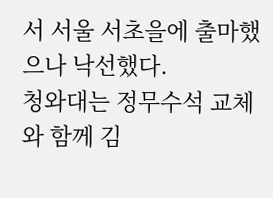서 서울 서초을에 출마했으나 낙선했다.
청와대는 정무수석 교체와 함께 김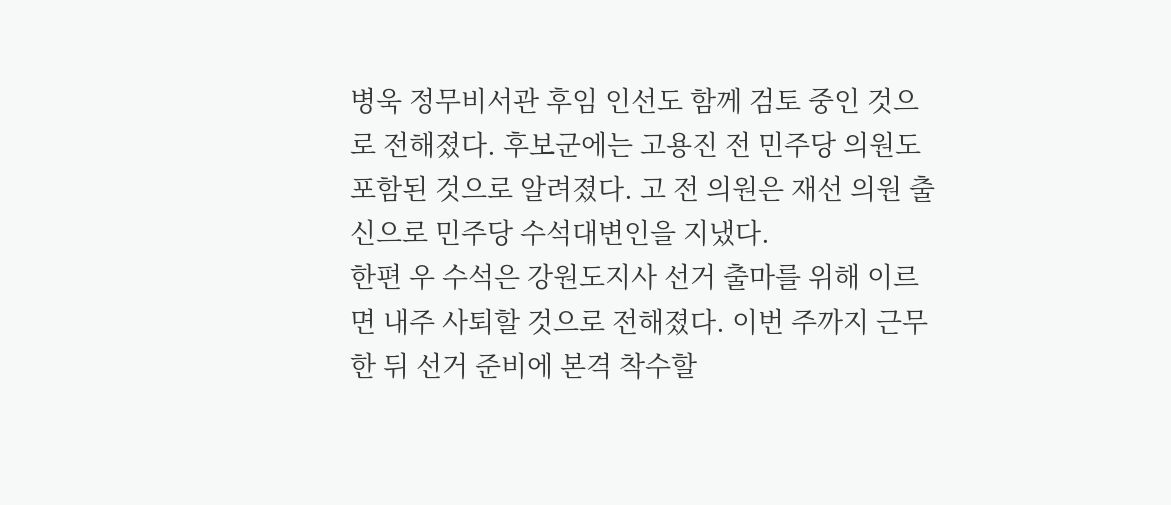병욱 정무비서관 후임 인선도 함께 검토 중인 것으로 전해졌다. 후보군에는 고용진 전 민주당 의원도 포함된 것으로 알려졌다. 고 전 의원은 재선 의원 출신으로 민주당 수석대변인을 지냈다.
한편 우 수석은 강원도지사 선거 출마를 위해 이르면 내주 사퇴할 것으로 전해졌다. 이번 주까지 근무한 뒤 선거 준비에 본격 착수할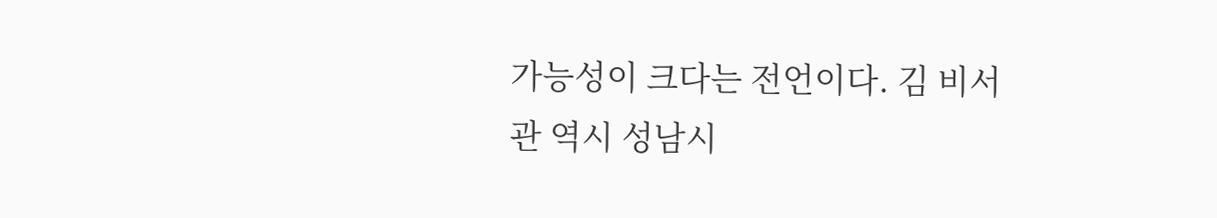가능성이 크다는 전언이다. 김 비서관 역시 성남시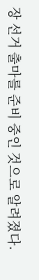장 선거 출마를 준비 중인 것으로 알려졌다.